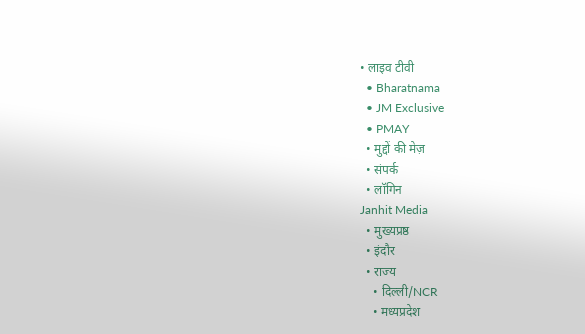• लाइव टीवी
  • Bharatnama
  • JM Exclusive
  • PMAY
  • मुद्दों की मेज़
  • संपर्क
  • लॉगिन
Janhit Media
  • मुख्यप्रष्ठ
  • इंदौर
  • राज्य
    • दिल्ली/NCR
    • मध्यप्रदेश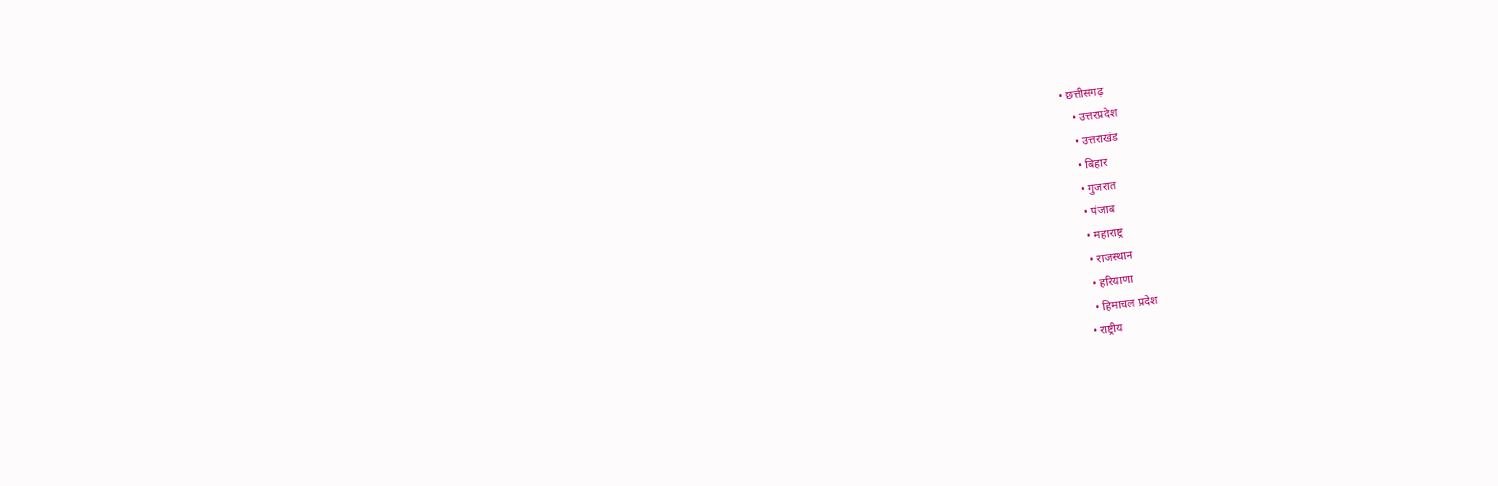• छत्तीसगढ़
    • उत्तरप्रदेश
    • उत्तराखंड
    • बिहार
    • गुजरात
    • पंजाब
    • महाराष्ट्र
    • राजस्थान
    • हरियाणा
    • हिमाचल प्रदेश
  • राष्ट्रीय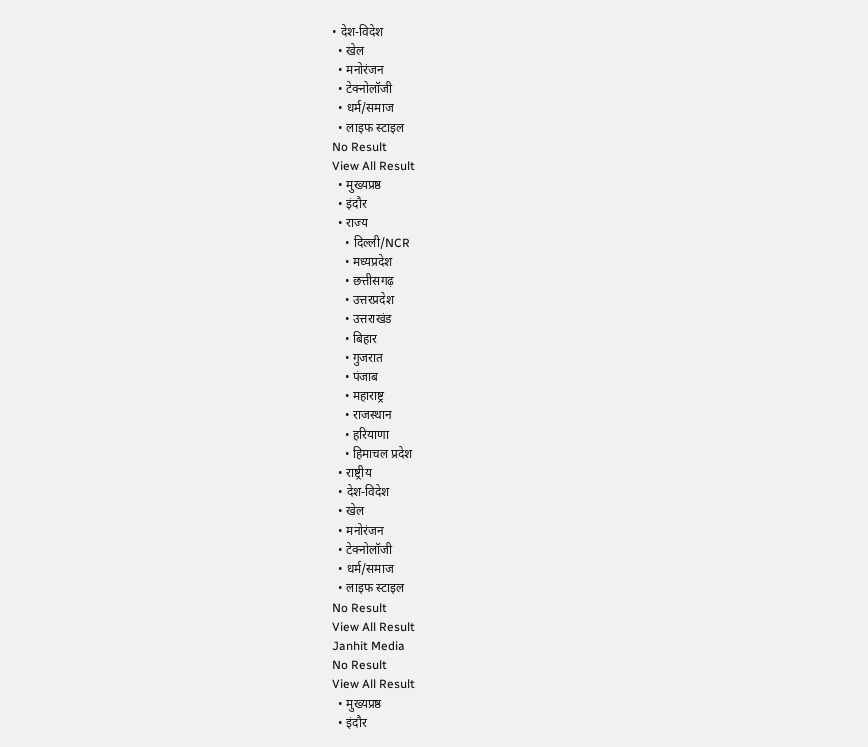• देश-विदेश
  • खेल
  • मनोरंजन
  • टेक्नोलॉजी
  • धर्म/समाज
  • लाइफ स्टाइल
No Result
View All Result
  • मुख्यप्रष्ठ
  • इंदौर
  • राज्य
    • दिल्ली/NCR
    • मध्यप्रदेश
    • छत्तीसगढ़
    • उत्तरप्रदेश
    • उत्तराखंड
    • बिहार
    • गुजरात
    • पंजाब
    • महाराष्ट्र
    • राजस्थान
    • हरियाणा
    • हिमाचल प्रदेश
  • राष्ट्रीय
  • देश-विदेश
  • खेल
  • मनोरंजन
  • टेक्नोलॉजी
  • धर्म/समाज
  • लाइफ स्टाइल
No Result
View All Result
Janhit Media
No Result
View All Result
  • मुख्यप्रष्ठ
  • इंदौर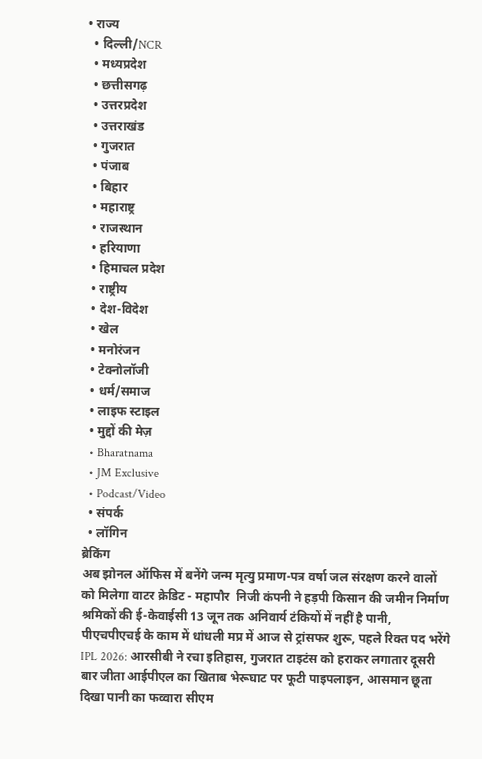• राज्य
  • दिल्ली/NCR
  • मध्यप्रदेश
  • छत्तीसगढ़
  • उत्तरप्रदेश
  • उत्तराखंड
  • गुजरात
  • पंजाब
  • बिहार
  • महाराष्ट्र
  • राजस्थान
  • हरियाणा
  • हिमाचल प्रदेश
  • राष्ट्रीय
  • देश-विदेश
  • खेल
  • मनोरंजन
  • टेक्नोलॉजी
  • धर्म/समाज
  • लाइफ स्टाइल
  • मुद्दों की मेज़
  • Bharatnama
  • JM Exclusive
  • Podcast/Video
  • संपर्क
  • लॉगिन
ब्रेकिंग
अब झोनल ऑफिस में बनेंगे जन्म मृत्यु प्रमाण-पत्र वर्षा जल संरक्षण करने वालों को मिलेगा वाटर क्रेडिट - महापौर  निजी कंपनी ने हड़पी किसान की जमीन निर्माण श्रमिकों की ई-केवाईसी 13 जून तक अनिवार्य टंकियों में नहीं है पानी, पीएचपीएचई के काम में धांधली मप्र में आज से ट्रांसफर शुरू, पहले रिक्त पद भरेंगे IPL 2026: आरसीबी ने रचा इतिहास, गुजरात टाइटंस को हराकर लगातार दूसरी बार जीता आईपीएल का खिताब भेरूघाट पर फूटी पाइपलाइन, आसमान छूता दिखा पानी का फव्वारा सीएम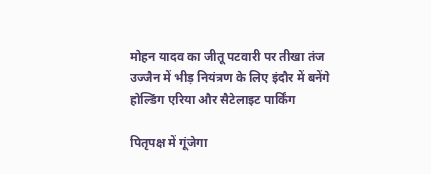मोहन यादव का जीतू पटवारी पर तीखा तंज उज्जैन में भीड़ नियंत्रण के लिए इंदौर में बनेंगे होल्डिंग एरिया और सैटेलाइट पार्किंग

पितृपक्ष में गूंजेगा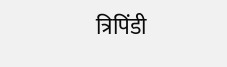त्रिपिंडी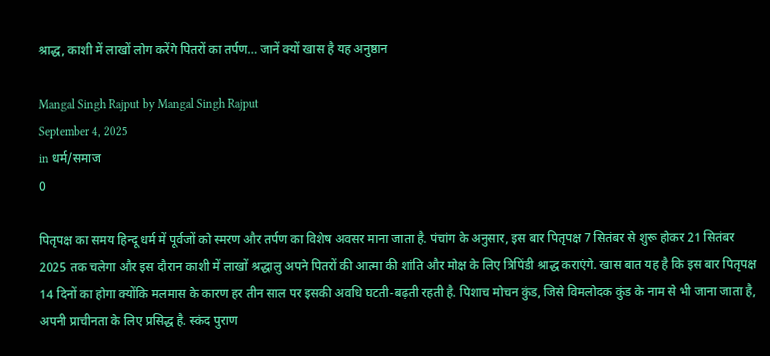श्राद्ध, काशी में लाखों लोग करेंगे पितरों का तर्पण… जानें क्यों खास है यह अनुष्ठान

Mangal Singh Rajput by Mangal Singh Rajput
September 4, 2025
in धर्म/समाज
0

पितृपक्ष का समय हिन्दू धर्म में पूर्वजों को स्मरण और तर्पण का विशेष अवसर माना जाता है. पंचांग के अनुसार, इस बार पितृपक्ष 7 सितंबर से शुरू होकर 21 सितंबर 2025 तक चलेगा और इस दौरान काशी में लाखों श्रद्धालु अपने पितरों की आत्मा की शांति और मोक्ष के लिए त्रिपिंडी श्राद्ध कराएंगे. खास बात यह है कि इस बार पितृपक्ष 14 दिनों का होगा क्योंकि मलमास के कारण हर तीन साल पर इसकी अवधि घटती-बढ़ती रहती है. पिशाच मोचन कुंड, जिसे विमलोदक कुंड के नाम से भी जाना जाता है, अपनी प्राचीनता के लिए प्रसिद्ध है. स्कंद पुराण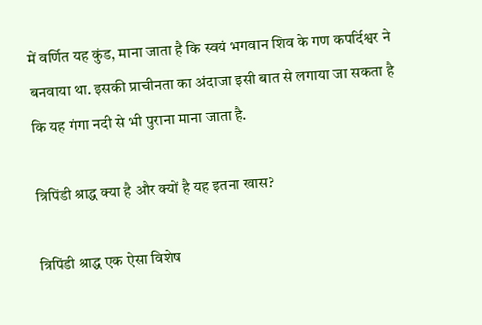में वर्णित यह कुंड, माना जाता है कि स्वयं भगवान शिव के गण कपर्दिश्वर ने बनवाया था. इसकी प्राचीनता का अंदाजा इसी बात से लगाया जा सकता है कि यह गंगा नदी से भी पुराना माना जाता है.

त्रिपिंडी श्राद्ध क्या है और क्यों है यह इतना खास?

त्रिपिंडी श्राद्ध एक ऐसा विशेष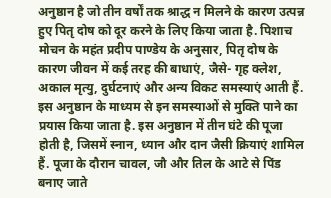अनुष्ठान है जो तीन वर्षों तक श्राद्ध न मिलने के कारण उत्पन्न हुए पितृ दोष को दूर करने के लिए किया जाता है. पिशाच मोचन के महंत प्रदीप पाण्डेय के अनुसार, पितृ दोष के कारण जीवन में कई तरह की बाधाएं, जैसे- गृह क्लेश, अकाल मृत्यु, दुर्घटनाएं और अन्य विकट समस्याएं आती हैं. इस अनुष्ठान के माध्यम से इन समस्याओं से मुक्ति पाने का प्रयास किया जाता है. इस अनुष्ठान में तीन घंटे की पूजा होती है, जिसमें स्नान, ध्यान और दान जैसी क्रियाएं शामिल हैं. पूजा के दौरान चावल, जौ और तिल के आटे से पिंड बनाए जाते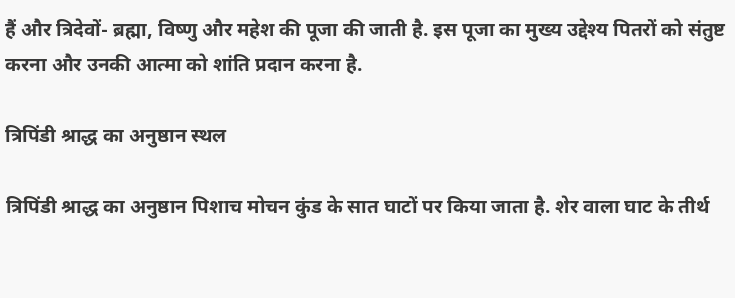हैं और त्रिदेवों- ब्रह्मा, विष्णु और महेश की पूजा की जाती है. इस पूजा का मुख्य उद्देश्य पितरों को संतुष्ट करना और उनकी आत्मा को शांति प्रदान करना है.

त्रिपिंडी श्राद्ध का अनुष्ठान स्थल

त्रिपिंडी श्राद्ध का अनुष्ठान पिशाच मोचन कुंड के सात घाटों पर किया जाता है. शेर वाला घाट के तीर्थ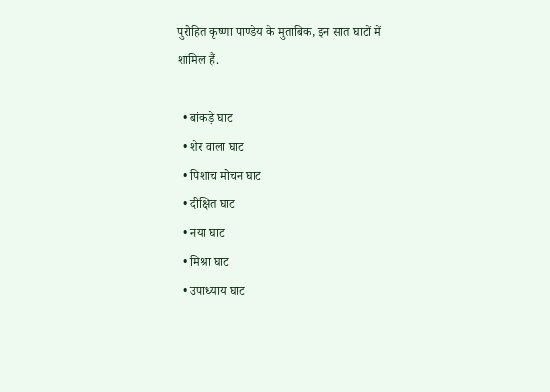पुरोहित कृष्णा पाण्डेय के मुताबिक, इन सात घाटों में शामिल हैं.

  • बांकड़े घाट
  • शेर वाला घाट
  • पिशाच मोचन घाट
  • दीक्षित घाट
  • नया घाट
  • मिश्रा घाट
  • उपाध्याय घाट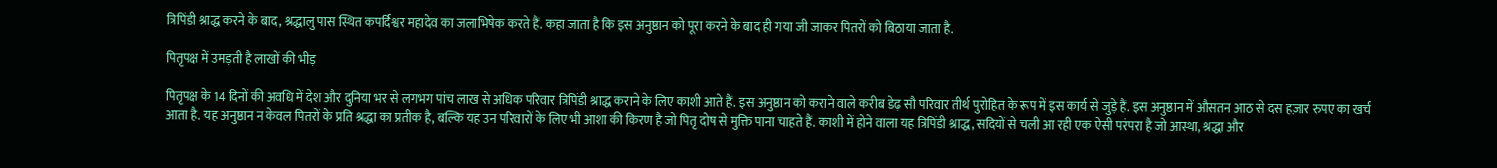त्रिपिंडी श्राद्ध करने के बाद, श्रद्धालु पास स्थित कपर्दिश्वर महादेव का जलाभिषेक करते हैं. कहा जाता है कि इस अनुष्ठान को पूरा करने के बाद ही गया जी जाकर पितरों को बिठाया जाता है.

पितृपक्ष में उमड़ती है लाखों की भीड़

पितृपक्ष के 14 दिनों की अवधि में देश और दुनिया भर से लगभग पांच लाख से अधिक परिवार त्रिपिंडी श्राद्ध कराने के लिए काशी आते हैं. इस अनुष्ठान को कराने वाले करीब डेढ़ सौ परिवार तीर्थ पुरोहित के रूप में इस कार्य से जुड़े हैं. इस अनुष्ठान में औसतन आठ से दस हज़ार रुपए का खर्च आता है. यह अनुष्ठान न केवल पितरों के प्रति श्रद्धा का प्रतीक है, बल्कि यह उन परिवारों के लिए भी आशा की किरण है जो पितृ दोष से मुक्ति पाना चाहते हैं. काशी में होने वाला यह त्रिपिंडी श्राद्ध, सदियों से चली आ रही एक ऐसी परंपरा है जो आस्था, श्रद्धा और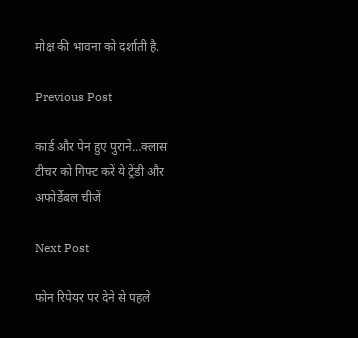मोक्ष की भावना को दर्शाती है.

Previous Post

कार्ड और पेन हुए पुराने…क्लास टीचर को गिफ्ट करें ये ट्रेंडी और अफोर्डेबल चीजें

Next Post

फोन रिपेयर पर देने से पहले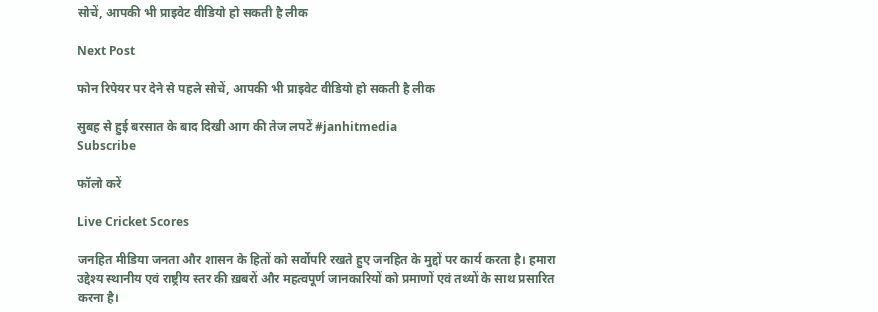सोचें, आपकी भी प्राइवेट वीडियो हो सकती है लीक

Next Post

फोन रिपेयर पर देने से पहले सोचें, आपकी भी प्राइवेट वीडियो हो सकती है लीक

सुबह से हुई बरसात के बाद दिखी आग की तेज लपटें #janhitmedia
Subscribe

फॉलो करें

Live Cricket Scores

जनहित मीडिया जनता और शासन के हितों को सर्वोपरि रखते हुए जनहित के मुद्दों पर कार्य करता है। हमारा उद्देश्य स्थानीय एवं राष्ट्रीय स्तर की ख़बरों और महत्वपूर्ण जानकारियों को प्रमाणों एवं तथ्यों के साथ प्रसारित करना है।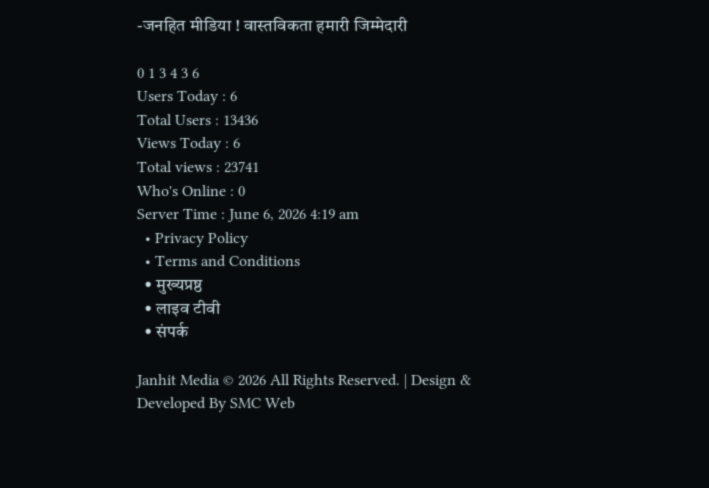-जनहित मीडिया ! वास्तविकता हमारी जिम्मेदारी

0 1 3 4 3 6
Users Today : 6
Total Users : 13436
Views Today : 6
Total views : 23741
Who's Online : 0
Server Time : June 6, 2026 4:19 am
  • Privacy Policy
  • Terms and Conditions
  • मुख्यप्रष्ठ
  • लाइव टीवी
  • संपर्क

Janhit Media © 2026 All Rights Reserved. | Design & Developed By SMC Web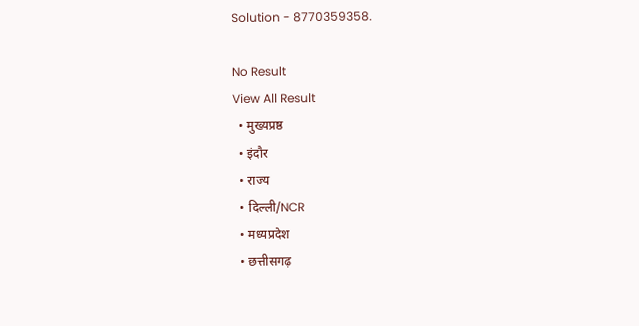Solution - 8770359358.

No Result
View All Result
  • मुख्यप्रष्ठ
  • इंदौर
  • राज्य
  • दिल्ली/NCR
  • मध्यप्रदेश
  • छत्तीसगढ़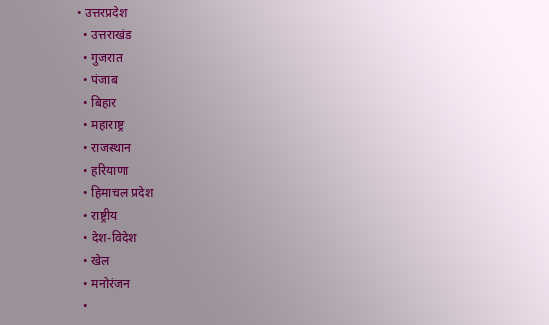• उत्तरप्रदेश
  • उत्तराखंड
  • गुजरात
  • पंजाब
  • बिहार
  • महाराष्ट्र
  • राजस्थान
  • हरियाणा
  • हिमाचल प्रदेश
  • राष्ट्रीय
  • देश-विदेश
  • खेल
  • मनोरंजन
  •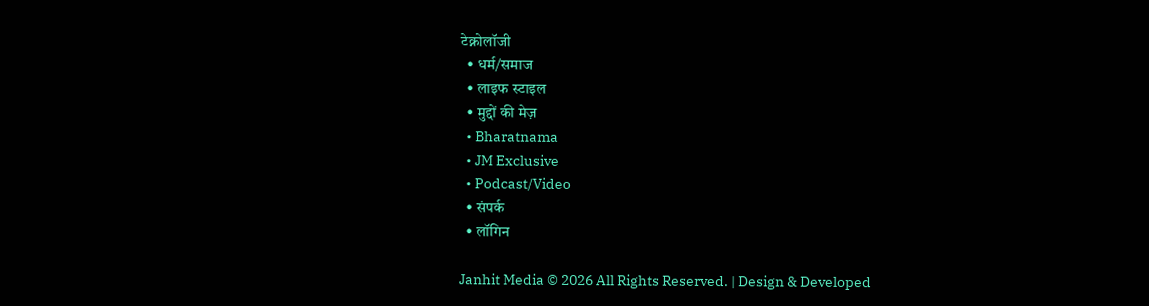टेक्नोलॉजी
  • धर्म/समाज
  • लाइफ स्टाइल
  • मुद्दों की मेज़
  • Bharatnama
  • JM Exclusive
  • Podcast/Video
  • संपर्क
  • लॉगिन

Janhit Media © 2026 All Rights Reserved. | Design & Developed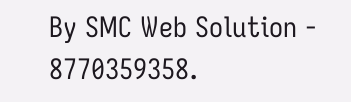By SMC Web Solution - 8770359358.